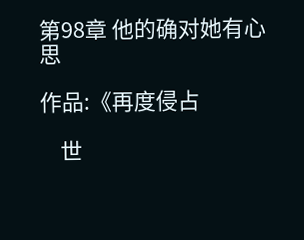第98章 他的确对她有心思

作品:《再度侵占

    世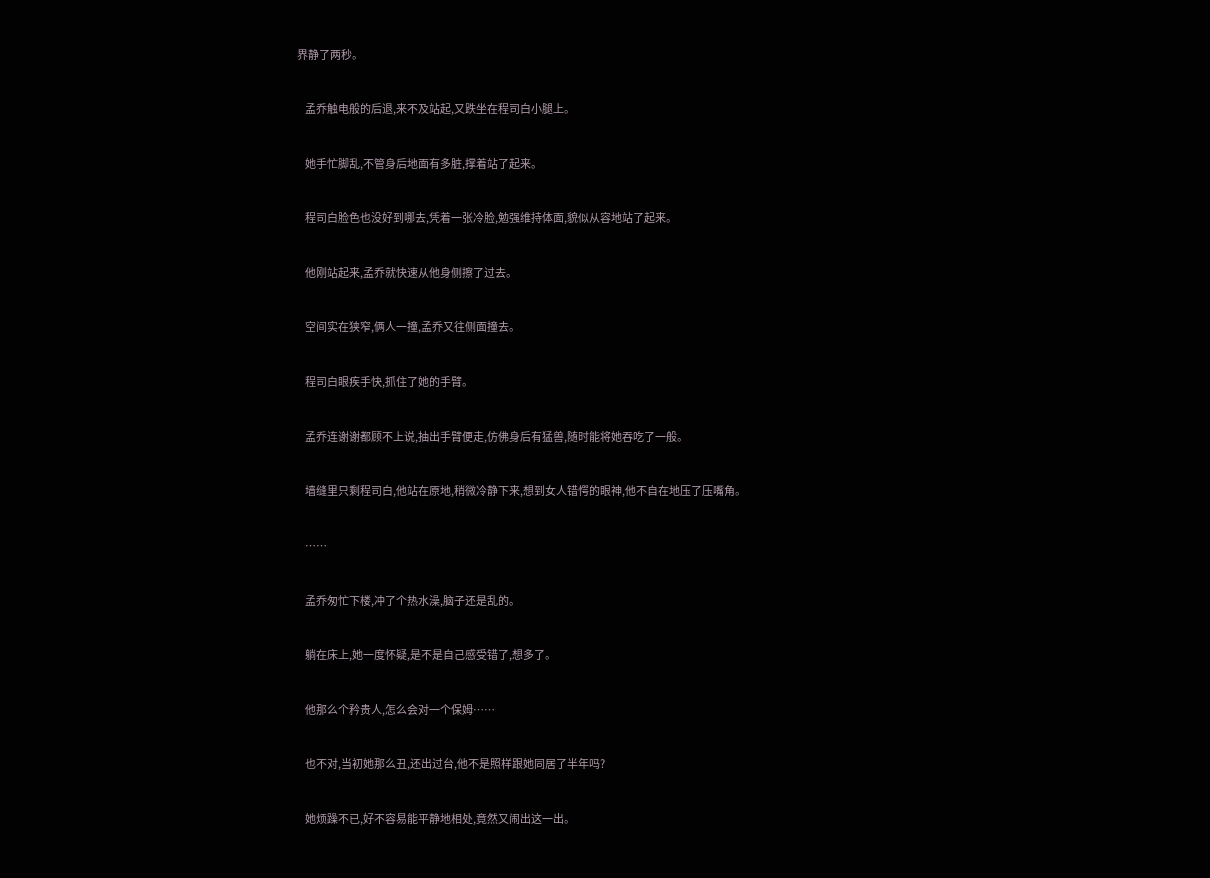界静了两秒。


    孟乔触电般的后退,来不及站起,又跌坐在程司白小腿上。


    她手忙脚乱,不管身后地面有多脏,撑着站了起来。


    程司白脸色也没好到哪去,凭着一张冷脸,勉强维持体面,貌似从容地站了起来。


    他刚站起来,孟乔就快速从他身侧擦了过去。


    空间实在狭窄,俩人一撞,孟乔又往侧面撞去。


    程司白眼疾手快,抓住了她的手臂。


    孟乔连谢谢都顾不上说,抽出手臂便走,仿佛身后有猛兽,随时能将她吞吃了一般。


    墙缝里只剩程司白,他站在原地,稍微冷静下来,想到女人错愕的眼神,他不自在地压了压嘴角。


    ……


    孟乔匆忙下楼,冲了个热水澡,脑子还是乱的。


    躺在床上,她一度怀疑,是不是自己感受错了,想多了。


    他那么个矜贵人,怎么会对一个保姆……


    也不对,当初她那么丑,还出过台,他不是照样跟她同居了半年吗?


    她烦躁不已,好不容易能平静地相处,竟然又闹出这一出。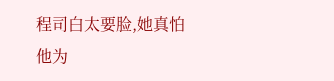程司白太要脸,她真怕他为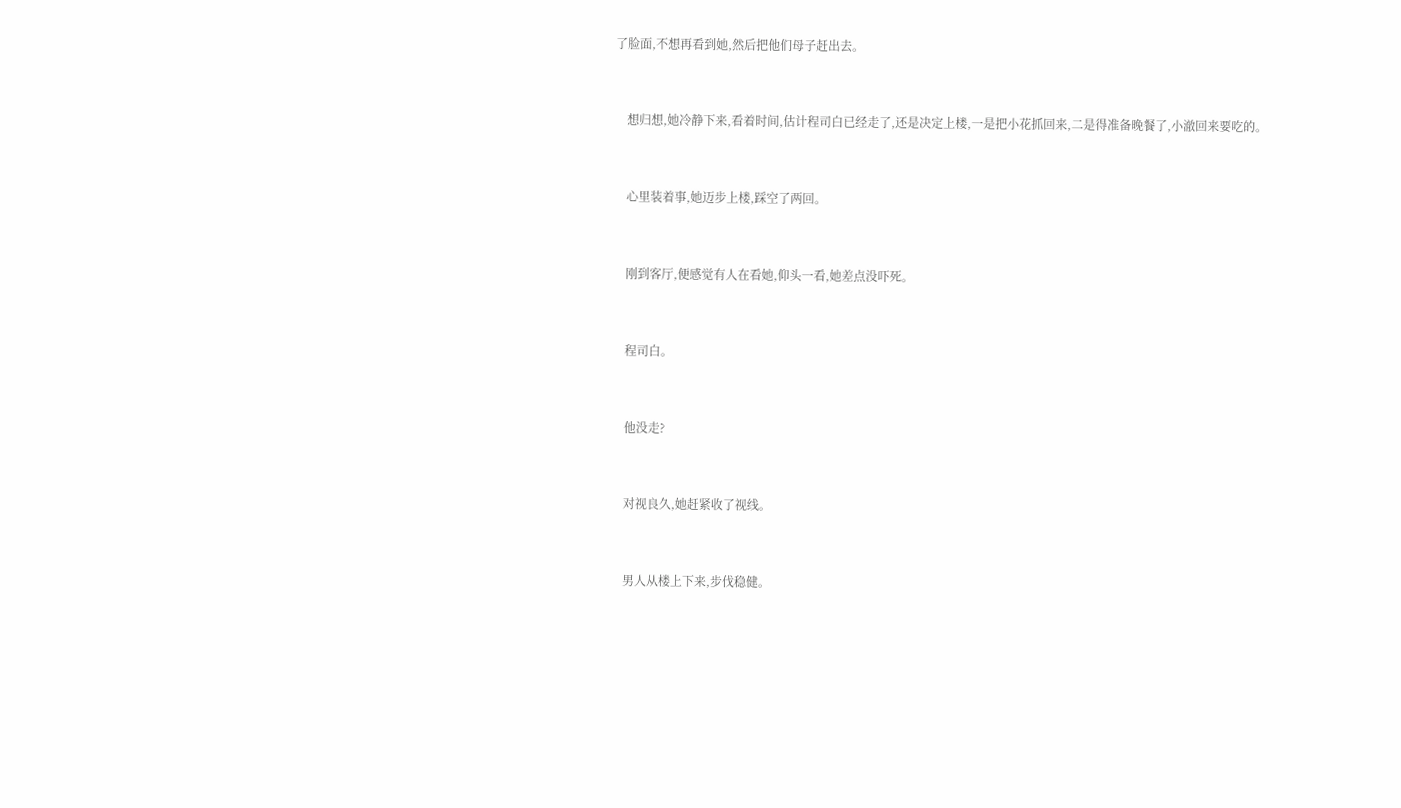了脸面,不想再看到她,然后把他们母子赶出去。


    想归想,她冷静下来,看着时间,估计程司白已经走了,还是决定上楼,一是把小花抓回来,二是得准备晚餐了,小澈回来要吃的。


    心里装着事,她迈步上楼,踩空了两回。


    刚到客厅,便感觉有人在看她,仰头一看,她差点没吓死。


    程司白。


    他没走?


    对视良久,她赶紧收了视线。


    男人从楼上下来,步伐稳健。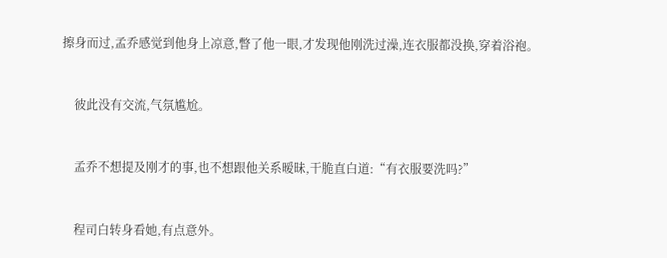擦身而过,孟乔感觉到他身上凉意,瞥了他一眼,才发现他刚洗过澡,连衣服都没换,穿着浴袍。


    彼此没有交流,气氛尴尬。


    孟乔不想提及刚才的事,也不想跟他关系暧昧,干脆直白道:“有衣服要洗吗?”


    程司白转身看她,有点意外。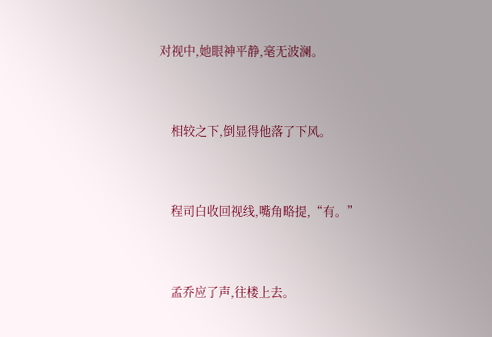对视中,她眼神平静,毫无波澜。


    相较之下,倒显得他落了下风。


    程司白收回视线,嘴角略提,“有。”


    孟乔应了声,往楼上去。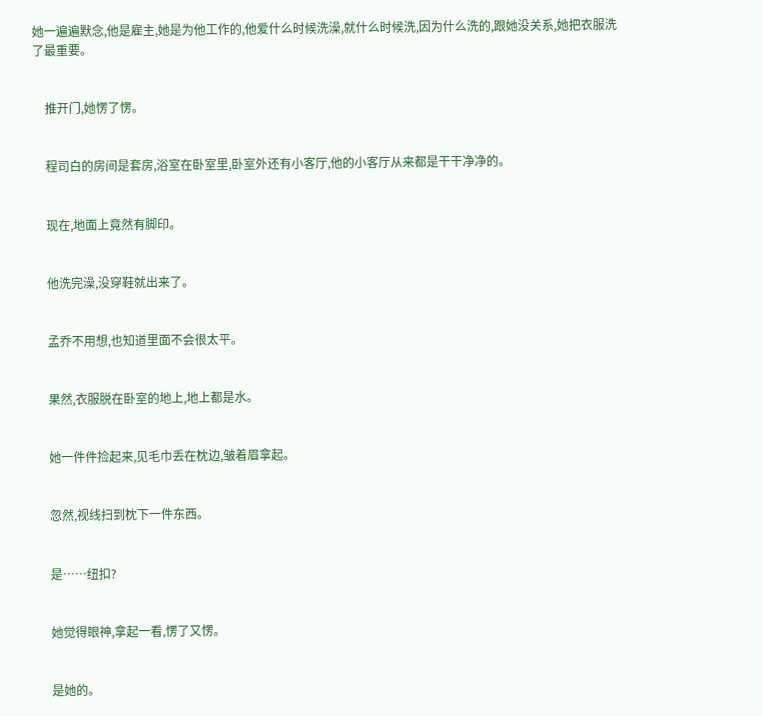她一遍遍默念,他是雇主,她是为他工作的,他爱什么时候洗澡,就什么时候洗,因为什么洗的,跟她没关系,她把衣服洗了最重要。


    推开门,她愣了愣。


    程司白的房间是套房,浴室在卧室里,卧室外还有小客厅,他的小客厅从来都是干干净净的。


    现在,地面上竟然有脚印。


    他洗完澡,没穿鞋就出来了。


    孟乔不用想,也知道里面不会很太平。


    果然,衣服脱在卧室的地上,地上都是水。


    她一件件捡起来,见毛巾丢在枕边,皱着眉拿起。


    忽然,视线扫到枕下一件东西。


    是……纽扣?


    她觉得眼神,拿起一看,愣了又愣。


    是她的。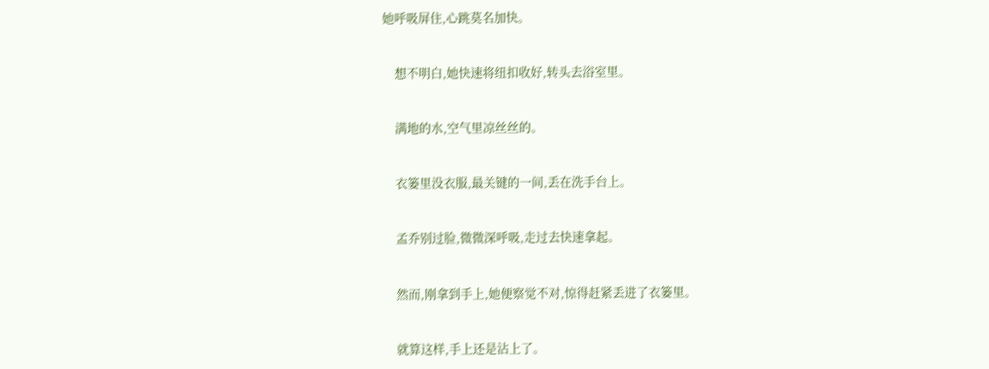她呼吸屏住,心跳莫名加快。


    想不明白,她快速将纽扣收好,转头去浴室里。


    满地的水,空气里凉丝丝的。


    衣篓里没衣服,最关键的一间,丢在洗手台上。


    孟乔别过脸,微微深呼吸,走过去快速拿起。


    然而,刚拿到手上,她便察觉不对,惊得赶紧丢进了衣篓里。


    就算这样,手上还是沾上了。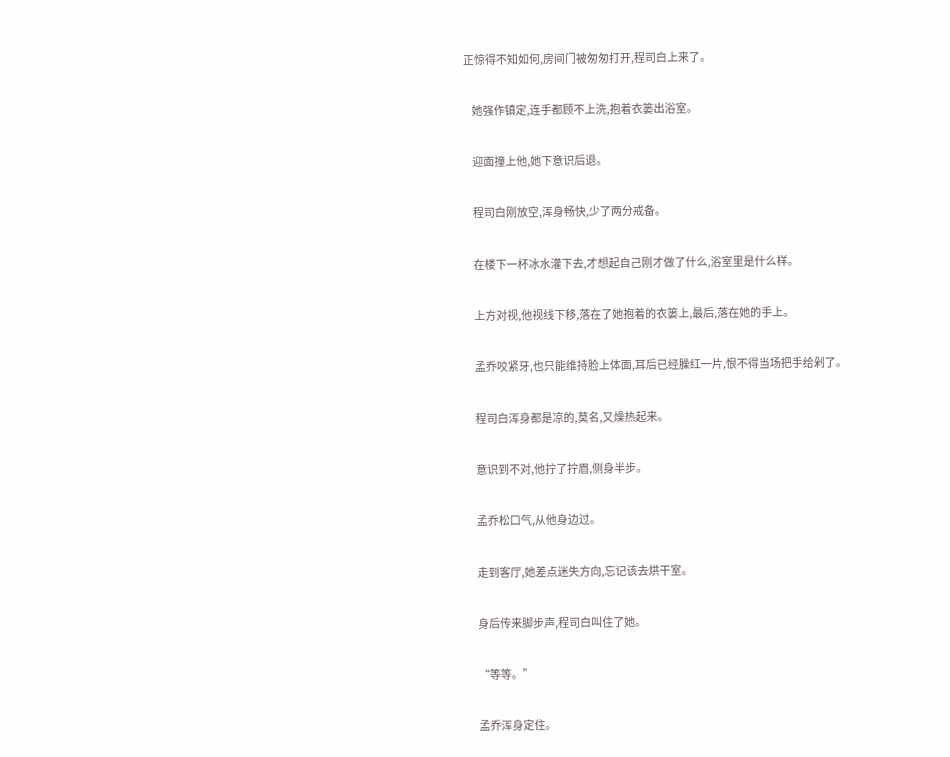正惊得不知如何,房间门被匆匆打开,程司白上来了。


    她强作镇定,连手都顾不上洗,抱着衣篓出浴室。


    迎面撞上他,她下意识后退。


    程司白刚放空,浑身畅快,少了两分戒备。


    在楼下一杯冰水灌下去,才想起自己刚才做了什么,浴室里是什么样。


    上方对视,他视线下移,落在了她抱着的衣篓上,最后,落在她的手上。


    孟乔咬紧牙,也只能维持脸上体面,耳后已经臊红一片,恨不得当场把手给剁了。


    程司白浑身都是凉的,莫名,又燥热起来。


    意识到不对,他拧了拧眉,侧身半步。


    孟乔松口气,从他身边过。


    走到客厅,她差点迷失方向,忘记该去烘干室。


    身后传来脚步声,程司白叫住了她。


    “等等。”


    孟乔浑身定住。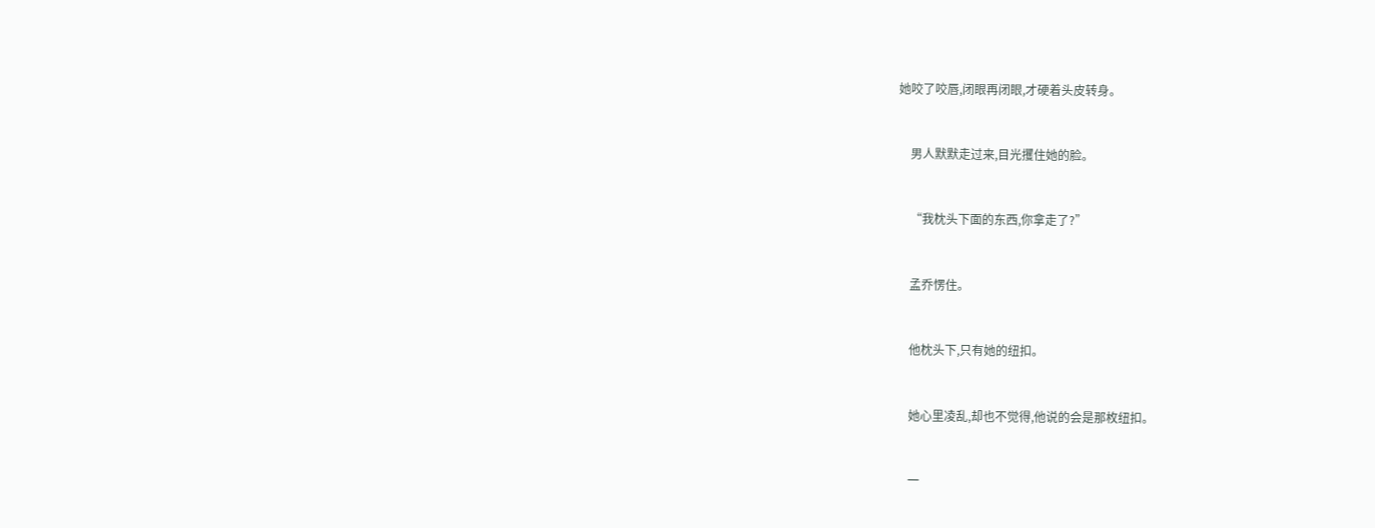她咬了咬唇,闭眼再闭眼,才硬着头皮转身。


    男人默默走过来,目光攫住她的脸。


    “我枕头下面的东西,你拿走了?”


    孟乔愣住。


    他枕头下,只有她的纽扣。


    她心里凌乱,却也不觉得,他说的会是那枚纽扣。


    一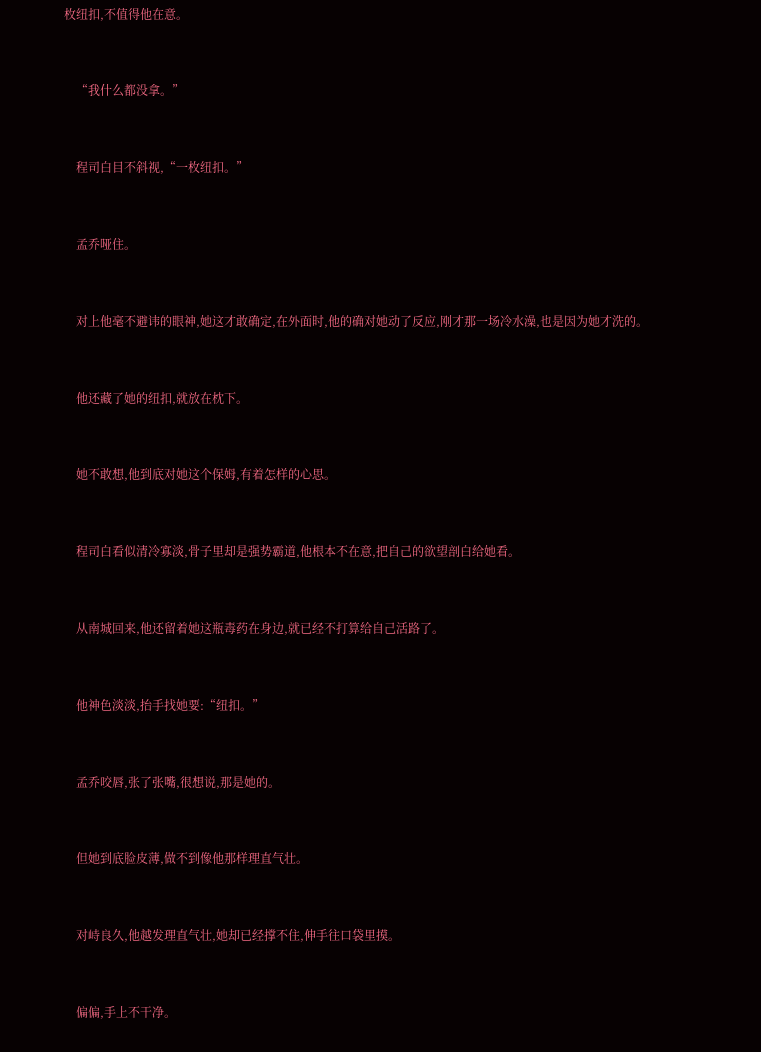枚纽扣,不值得他在意。


    “我什么都没拿。”


    程司白目不斜视,“一枚纽扣。”


    孟乔哑住。


    对上他毫不避讳的眼神,她这才敢确定,在外面时,他的确对她动了反应,刚才那一场冷水澡,也是因为她才洗的。


    他还藏了她的纽扣,就放在枕下。


    她不敢想,他到底对她这个保姆,有着怎样的心思。


    程司白看似清冷寡淡,骨子里却是强势霸道,他根本不在意,把自己的欲望剖白给她看。


    从南城回来,他还留着她这瓶毒药在身边,就已经不打算给自己活路了。


    他神色淡淡,抬手找她要:“纽扣。”


    孟乔咬唇,张了张嘴,很想说,那是她的。


    但她到底脸皮薄,做不到像他那样理直气壮。


    对峙良久,他越发理直气壮,她却已经撑不住,伸手往口袋里摸。


    偏偏,手上不干净。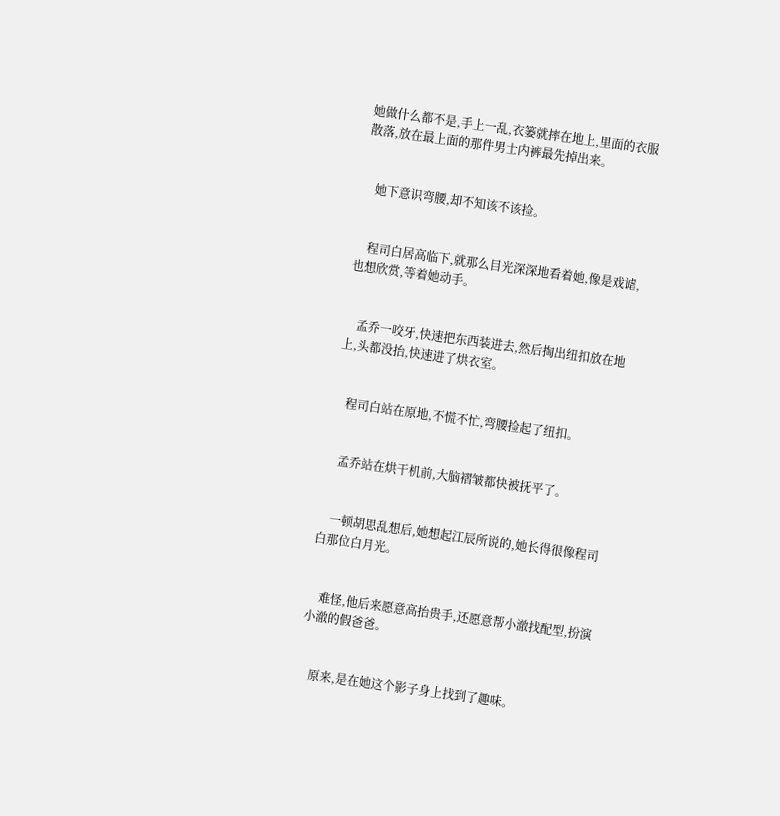她做什么都不是,手上一乱,衣篓就摔在地上,里面的衣服散落,放在最上面的那件男士内裤最先掉出来。


    她下意识弯腰,却不知该不该捡。


    程司白居高临下,就那么目光深深地看着她,像是戏谑,也想欣赏,等着她动手。


    孟乔一咬牙,快速把东西装进去,然后掏出纽扣放在地上,头都没抬,快速进了烘衣室。


    程司白站在原地,不慌不忙,弯腰捡起了纽扣。


    孟乔站在烘干机前,大脑褶皱都快被抚平了。


    一顿胡思乱想后,她想起江辰所说的,她长得很像程司白那位白月光。


    难怪,他后来愿意高抬贵手,还愿意帮小澈找配型,扮演小澈的假爸爸。


    原来,是在她这个影子身上找到了趣味。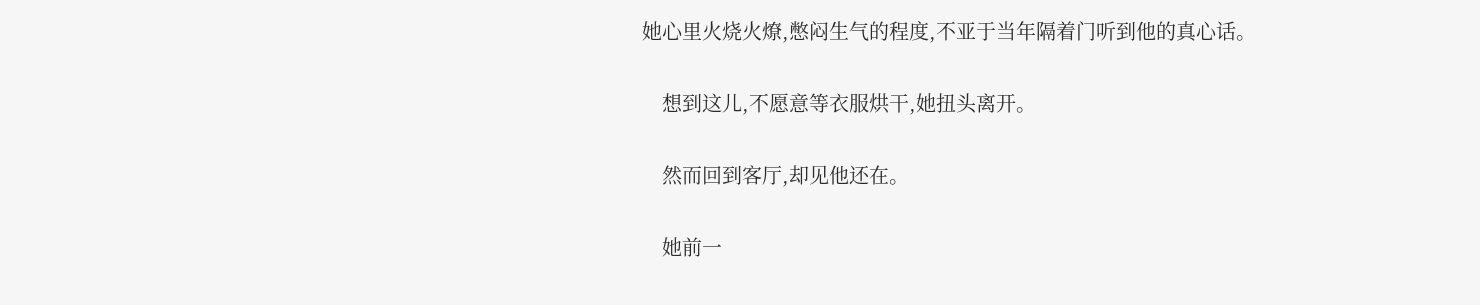她心里火烧火燎,憋闷生气的程度,不亚于当年隔着门听到他的真心话。


    想到这儿,不愿意等衣服烘干,她扭头离开。


    然而回到客厅,却见他还在。


    她前一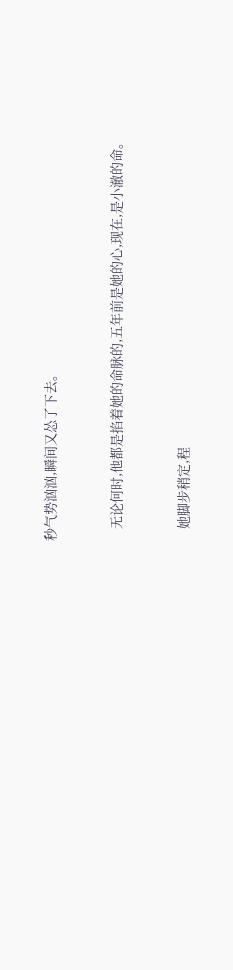秒气势汹汹,瞬间又怂了下去。


    无论何时,他都是掐着她的命脉的,五年前是她的心,现在,是小澈的命。


    她脚步稍定,程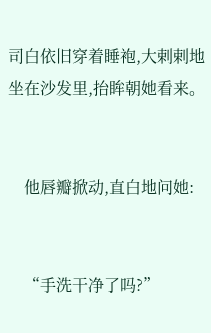司白依旧穿着睡袍,大剌剌地坐在沙发里,抬眸朝她看来。


    他唇瓣掀动,直白地问她:


    “手洗干净了吗?”